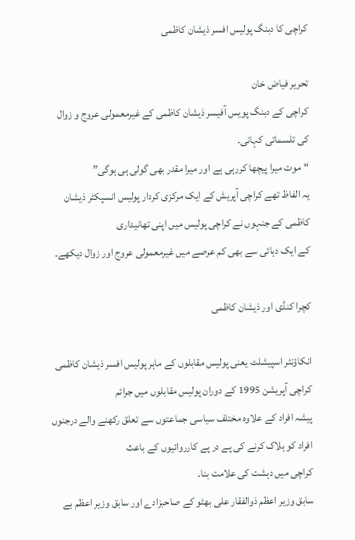کراچی کا دبنگ پولیس افسر ذیشان کاظمی

تحریر فیاض خان
کراچی کے دبنگ پویس آفیسر ذیشان کاظمی کے غیرمعمولی عروج و زوال کی تلسماتی کہانی.
“موت میرا پیچھا کررہی ہے اور میرا مقدر بھی گولی ہی ہوگی”
یہ الفاظ تھے کراچی آپریش کے ایک مرکزی کردار پولیس انسپکٹر ذیشان کاظمی کے جنہوں نے کراچی پولیس میں اپنی تھانیداری
کے ایک دہائی سے بھی کم عرصے میں غیرمعمولی عروج اور زوال دیکھے۔

کچرا کنڈی اور ذیشان کاظمی

انکاؤنٹر اسپیشلٹ یعنی پولیس مقابلوں کے ماہر پولیس افسر ذیشان کاظمی کراچی آپریشن 1995 کے دوران پولیس مقابلوں میں جرائم
پیشہ افراد کے علاوہ مختلف سیاسی جماعتوں سے تعلق رکھنے والے درجنوں افراد کو ہلاک کرنے کی پے در پے کارروائیوں کے باعث
کراچی میں دہشت کی علامت بنا۔
سابق وزیر اعظم ذوالفقار علی بھٹو کے صاحبزادے اور سابق وزیر اعظم بے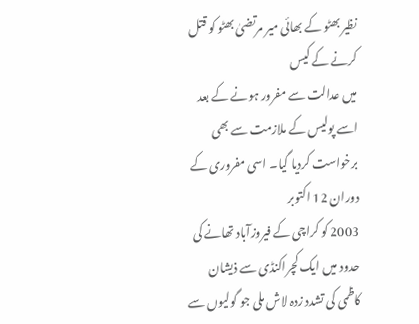نظیر بھٹو کے بھائی میر مرتضیٰ بھٹو کو قتل کرنے کے کیس
میں عدالت سے مفرور ہونے کے بعد اسے پولیس کے ملازمت سے بھی برخواست کردیا گیا۔ اسی مفروری کے دوران 12 اکتوبر
2003 کو کراچی کے فیروزآباد تھانے کی حدود میں ایک کچراکنڈی سے ذیشان کاظمی کی تشدد زدہ لاش ملی جو گولیوں سے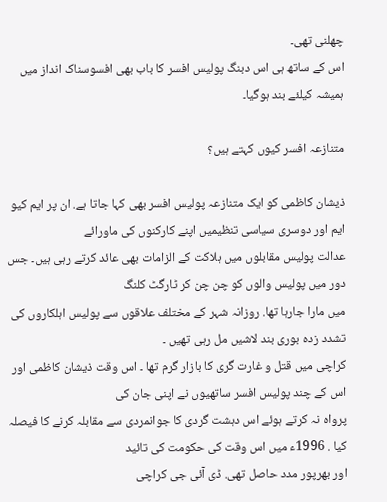چھلنی تھی۔
اس کے ساتھ ہی اس دبنگ پولیس افسر کا باب بھی افسوسناک انداز میں ہمیشہ کیلئے بند ہوگیا۔

متنازعہ افسر کیوں کہتے ہیں؟

ذیشان کاظمی کو ایک متنازعہ پولیس افسر بھی کہا جاتا ہے. ان پر ایم کیو ایم اور دوسری سیاسی تنظیمیں اپنے کارکنوں کی ماورائے
عدالت پولیس مقابلوں میں ہلاکت کے الزامات بھی عائد کرتے رہی ہیں۔ جس دور میں پولیس والوں کو چن چن کر ٹارگٹ کلنگ
میں مارا جارہا تھا. روزانہ شہر کے مختلف علاقوں سے پولیس اہلکاروں کی تشدد زدہ بوری بند لاشیں مل رہی تھیں ۔
کراچی میں قتل و غارت گری کا بازار گرم تھا ۔ اس وقت ذیشان کاظمی اور اس کے چند پولیس افسر ساتھیوں نے اپنی جان کی
پرواہ نہ کرتے ہوئے اس دہشت گردی کا جوانمردی سے مقابلہ کرنے کا فیصلہ کیا . 1996ء میں اس وقت کی حکومت کی تائید
اور بھرپور مدد حاصل تھی. ڈی آئی جی کراچی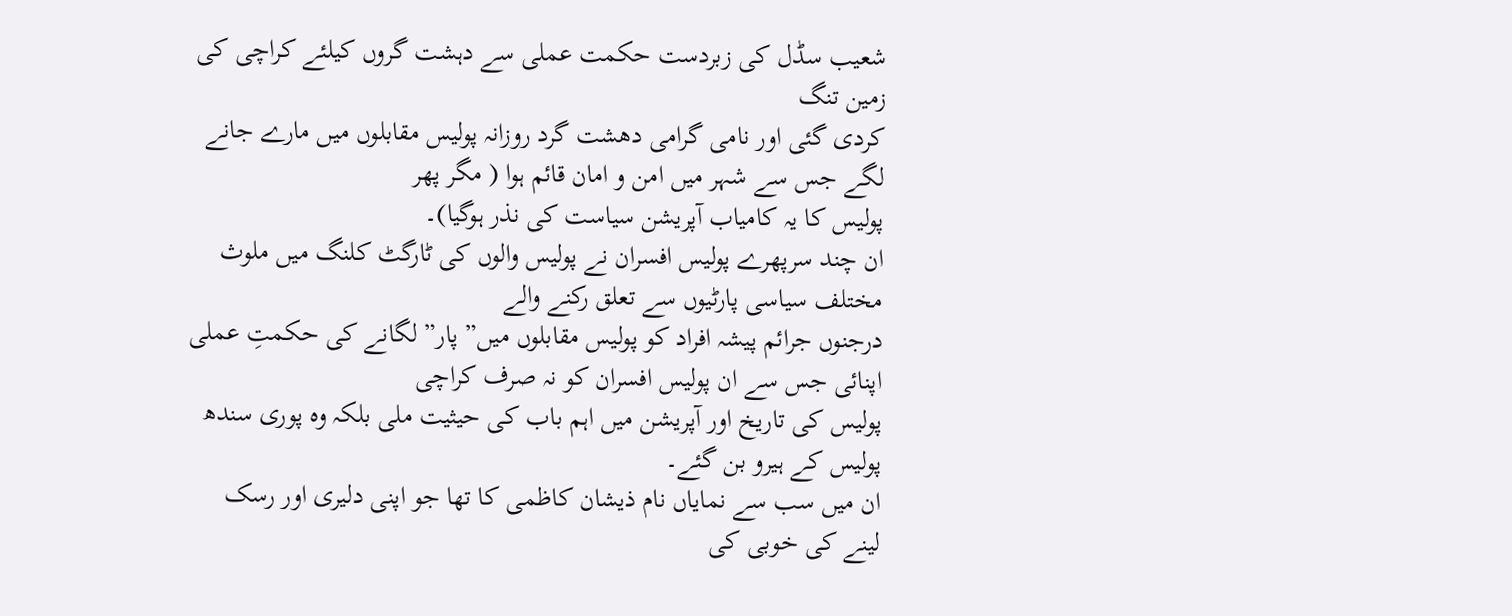شعیب سڈل کی زبردست حکمت عملی سے دہشت گروں کیلئے کراچی کی زمین تنگ
کردی گئی اور نامی گرامی دھشت گرد روزانہ پولیس مقابلوں میں مارے جانے لگے جس سے شہر میں امن و امان قائم ہوا ( مگر پھر
پولیس کا یہ کامیاب آپریشن سیاست کی نذر ہوگیا)۔
ان چند سرپھرے پولیس افسران نے پولیس والوں کی ٹارگٹ کلنگ میں ملوث مختلف سیاسی پارٹیوں سے تعلق رکنے والے
درجنوں جرائم پیشہ افراد کو پولیس مقابلوں میں” پار” لگانے کی حکمتِ عملی اپنائی جس سے ان پولیس افسران کو نہ صرف کراچی
پولیس کی تاریخ اور آپریشن میں اہم باب کی حیثیت ملی بلکہ وہ پوری سندھ پولیس کے ہیرو بن گئے۔
ان میں سب سے نمایاں نام ذیشان کاظمی کا تھا جو اپنی دلیری اور رسک لینے کی خوبی کی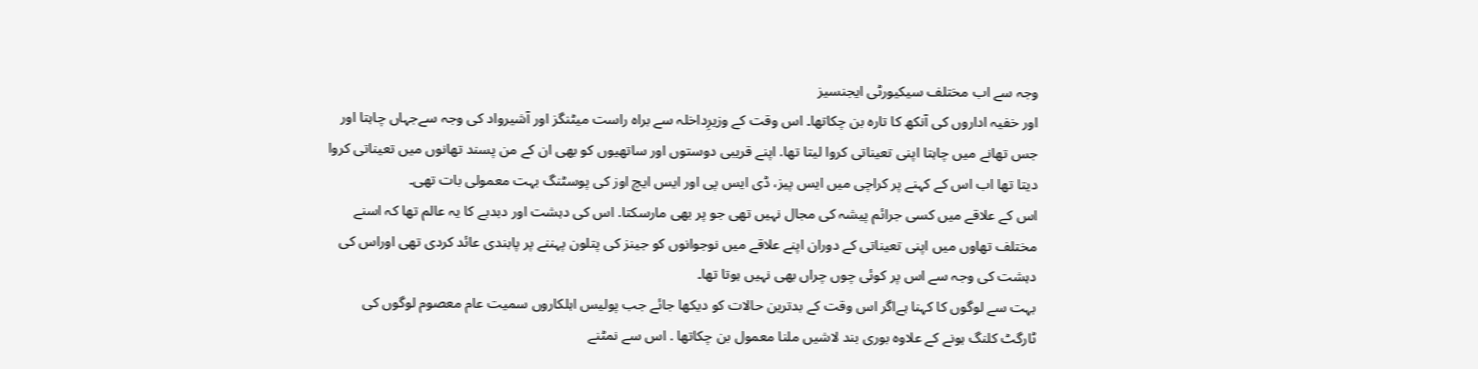وجہ سے اب مختلف سیکیورٹی ایجنسیز
اور خفیہ اداروں کی آنکھ کا تارہ بن چکاتھا۔ اس وقت کے وزیرِداخلہ سے براہ راست میٹنگز اور آشیرواد کی وجہ سےجہاں چاہتا اور
جس تھانے میں چاہتا اپنی تعیناتی کروا لیتا تھا. اپنے قریبی دوستوں اور ساتھیوں کو بھی ان کے من پسند تھانوں میں تعیناتی کروا
دیتا تھا اب اس کے کہنے پر کراچی میں ایس پیز، ڈی ایس پی اور ایس ایچ اوز کی پوسٹنگ بہت معمولی بات تھی۔
اس کے علاقے میں کسی جرائم پیشہ کی مجال نہیں تھی جو پر بھی مارسکتا. اس کی دہشت اور دبدبے کا یہ عالم تھا کہ اسنے
مختلف تھاوں میں اپنی تعیناتی کے دوران اپنے علاقے میں نوجوانوں کو جینز کی پتلون پہننے پر پابندی عائد کردی تھی اوراس کی
دہشت کی وجہ سے اس پر کوئی چوں چراں بھی نہیں ہوتا تھا۔
بہت سے لوگوں کا کہنا ہےاگر اس وقت کے بدترین حالات کو دیکھا جائے جب پولیس اہلکاروں سمیت عام معصوم لوگوں کی
ٹارگٹ کلنگ ہونے کے علاوہ بوری بند لاشیں ملنا معمول بن چکاتھا . اس سے نمٹنے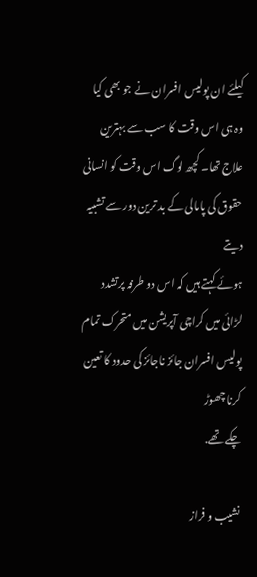کیلئے ان پولیس افسران نے جو بھی کیا
وہ ہی اس وقت کا سب سے بہترین علاج تھا۔ کچھ لوگ اس وقت کو انسانی حقوق کی پامالی کے بد ترین دور سے تشبیہ دیتے
ہوئے کہتے ہیں کہ اس دو طرفہ پرتشدد لڑائی میں کراچی آپریشن میں متحرک تمام پولیس افسران جائز ناجائز کی حدود کا تعین کرنا چھوڑ
چکے تھے.

نشیب و فراز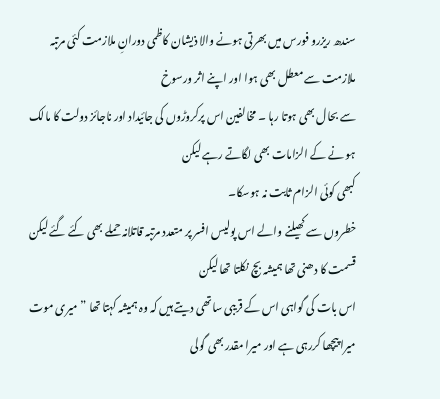سندھ ریزرو فورس میں بھرتی ہونے والا ذیشان کاظمی دورانِ ملازمت کئی مرتبہ ملازمت سے معطل بھی ہوا اور اپنے اثر ورسوخ
سے بحال بھی ہوتا رہا ۔ مخالفین اس پرکروڑوں کی جائیداد اور ناجائز دولت کا مالک ہو نے کے الزامات بھی لگاتے رہے لیکن
کبھی کوئی الزام ثابت نہ ہوسکا۔
خطروں سے کھیلنے والے اس پولیس افسر پر متعدد مرتبہ قاتلانہ حملے بھی کئے گئے لیکن قسمت کا دھنی تھا ہمیشہ بچ نکلتا تھا لیکن
اس بات کی گواہی اس کے قریبی ساتھی دیتے ہیں کہ وہ ہمیشہ کہتا تھا ” میری موت میرا پیچھا کررہی ہے اور میرا مقدر بھی گولی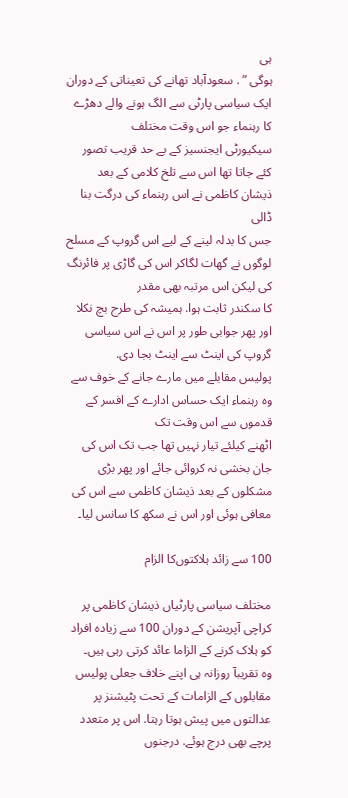ہی
ہوگی ” . سعودآباد تھانے کی تعیناتی کے دوران ایک سیاسی پارٹی سے الگ ہونے والے دھڑے کا رہنماء جو اس وقت مختلف
سیکیورٹی ایجنسیز کے بے حد قریب تصور کئے جاتا تھا اس سے تلخ کلامی کے بعد ذیشان کاظمی نے اس رہنماء کی درگت بنا ڈالی
جس کا بدلہ لینے کے لیے اس گروپ کے مسلح لوگوں نے گھات لگاکر اس کی گاڑی پر فائرنگ کی لیکن اس مرتبہ بھی مقدر
کا سکندر ثابت ہوا. ہمیشہ کی طرح بچ نکلا اور پھر جوابی طور پر اس نے اس سیاسی گروپ کی اینٹ سے اینٹ بجا دی.
پولیس مقابلے میں مارے جانے کے خوف سے وہ رہنماء ایک حساس ادارے کے افسر کے قدموں سے اس وقت تک
اٹھنے کیلئے تیار نہیں تھا جب تک اس کی جان بخشی نہ کروائی جائے اور پھر بڑی مشکلوں کے بعد ذیشان کاظمی سے اس کی
معافی ہوئی اور اس نے سکھ کا سانس لیا۔

100 سے زائد ہلاکتوں‌کا الزام

مختلف سیاسی پارٹیاں ذیشان کاظمی پر کراچی آپریشن کے دوران 100 سے زیادہ افراد کو ہلاک کرنے کے الزاما عائد کرتی رہی ہیں۔
وہ تقریبآ روزانہ ہی اپنے خلاف جعلی پولیس مقابلوں کے الزامات کے تحت پٹیشنز پر عدالتوں میں پیش ہوتا رہتا. اس پر متعدد
پرچے بھی درج ہوئے. درجنوں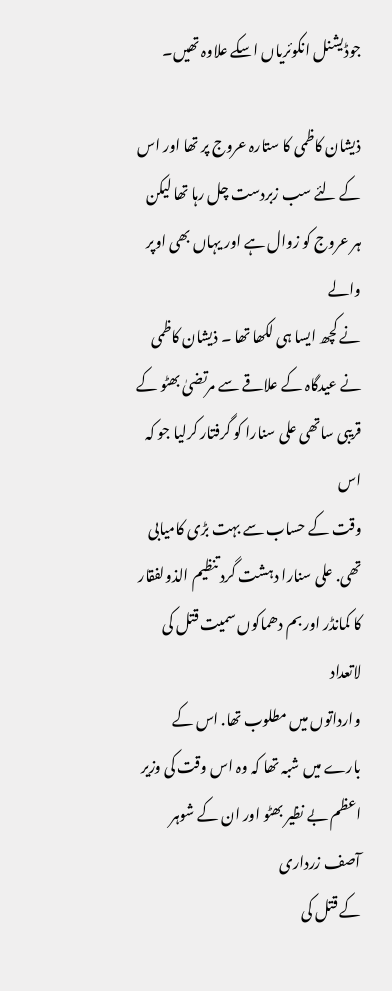جوڈیشنل انکوئریاں اسکے علاوہ تھیں۔

ذیشان کاظمی کا ستارہ عروج پر تھا اور اس کے لئے سب زبردست چل رہا تھا لیکن ہر عروج کو زوال ہے اور یہاں بھی اوپر والے
نے کچھ ایسا ہی لکھا تھا ۔ ذیشان کاظمی نے عیدگاہ کے علاقے سے مرتضیٰ بھٹو کے قریبی ساتھی علی سنارا کو گرفتار کرلیا جو کہ اس
وقت کے حساب سے بہت بڑی کامیابی تھی. علی سنارا دہشت گرد تنظیم الذولفقار کا کمانڈر اور بم دھماکوں سمیت قتل کی لاتعداد
وارداتوں میں مطلوب تھا. اس کے بارے میں شبہ تھا کہ وہ اس وقت کی وزیر اعظم بے نظیر بھٹو اور ان کے شوہر آصف زرداری
کے قتل کی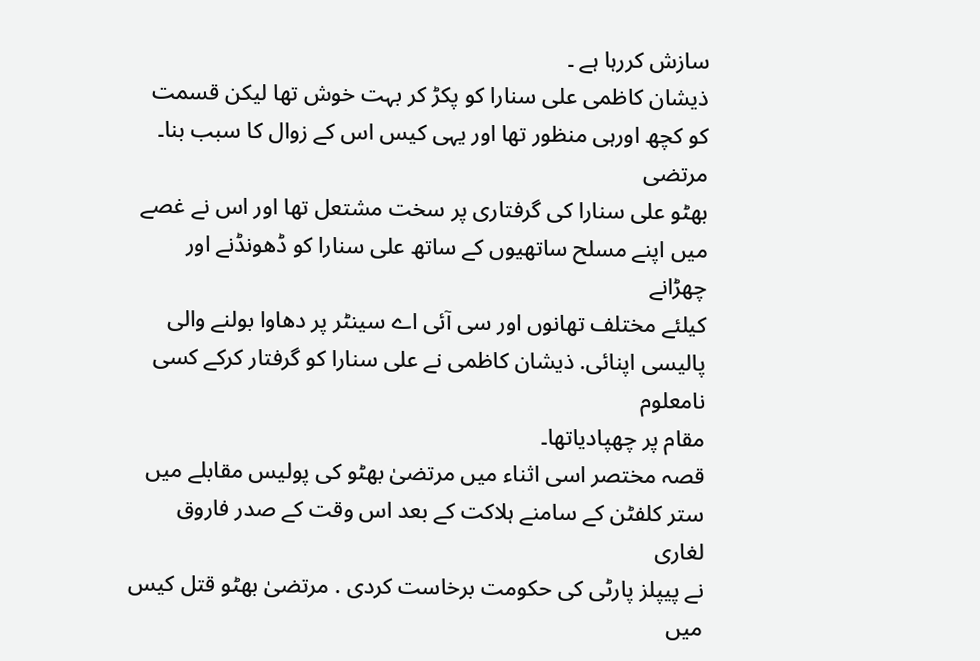سازش کررہا ہے ۔
ذیشان کاظمی علی سنارا کو پکڑ کر بہت خوش تھا لیکن قسمت کو کچھ اورہی منظور تھا اور یہی کیس اس کے زوال کا سبب بنا۔ مرتضی
بھٹو علی سنارا کی گرفتاری پر سخت مشتعل تھا اور اس نے غصے میں اپنے مسلح ساتھیوں کے ساتھ علی سنارا کو ڈھونڈنے اور چھڑانے
کیلئے مختلف تھانوں اور سی آئی اے سینٹر پر دھاوا بولنے والی پالیسی اپنائی. ذیشان کاظمی نے علی سنارا کو گرفتار کرکے کسی نامعلوم
مقام پر چھپادیاتھا۔
قصہ مختصر اسی اثناء میں مرتضیٰ بھٹو کی پولیس مقابلے میں ستر کلفٹن کے سامنے ہلاکت کے بعد اس وقت کے صدر فاروق لغاری
نے پیپلز پارٹی کی حکومت برخاست کردی . مرتضیٰ بھٹو قتل کیس میں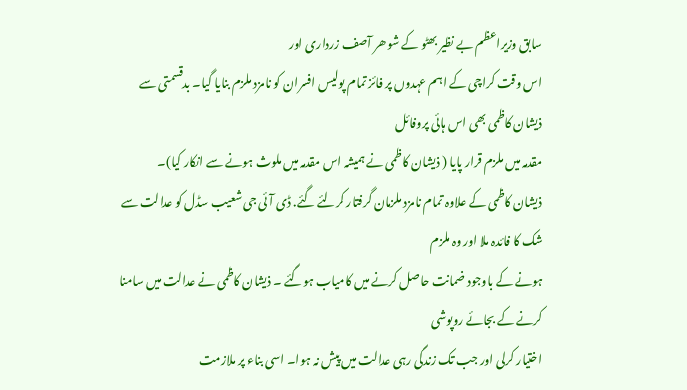سابق وزیراعظم بے نظیر بھٹو کے شوھر آصف زرداری اور
اس وقت کراچی کے اہم عہدوں پر فائز تمام پولیس افسران کو نامزد ملزم بنایا گیا۔ بدقسمتی سے ذیشان کاظمی بھی اس ہائی پروفائل
مقدمہ میں ملزم قرار پایا ( ذیشان کاظمی نے ہمیشہ اس مقدمہ میں ملوث ہونے سے انکار کیا)۔
ذیشان کاظمی کے علاوہ تمام نامزد ملزمان گرفتار کرلئے گئے. ڈی آئی جی شعیب سڈل کو عدالت سے شک کا فائدہ ملا اور وہ ملزم
ہونے کے باوجود ضمانت حاصل کرنے میں کامیاب ہوگئے ۔ ذیشان کاظمی نے عدالت میں سامنا کرنے کے بجائے روپوشی
اختیار کرلی اور جب تک زندگی رہی عدالت میں پیش نہ ہوا۔ اسی بناء پر ملازمت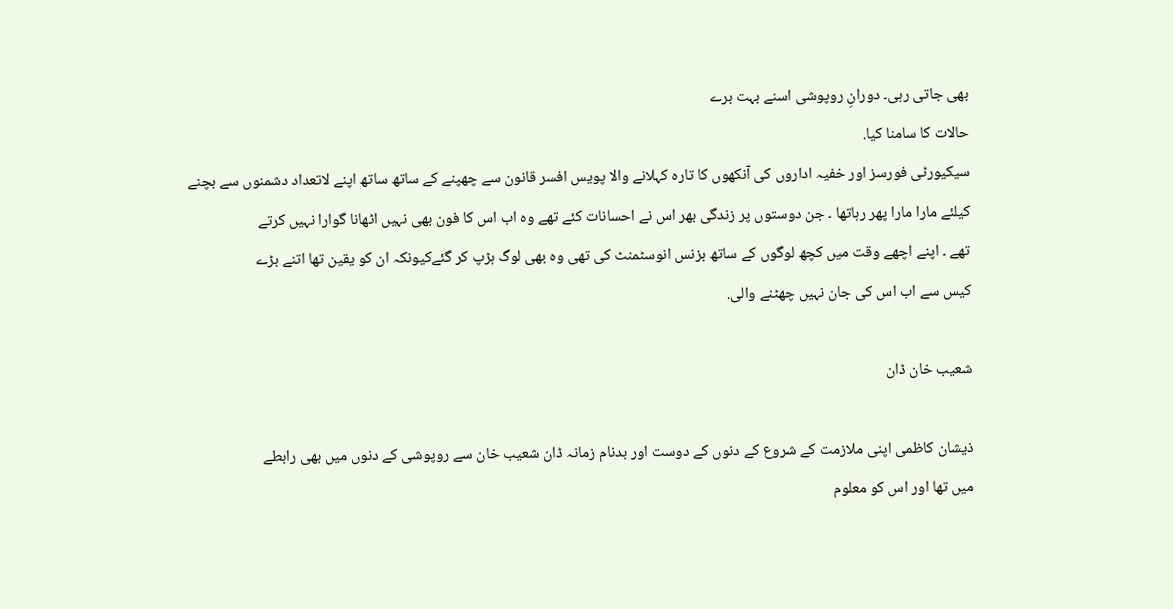بھی جاتی رہی۔ دورانِ روپوشی اسنے بہت برے
حالات کا سامنا کیا.
سیکیورٹی فورسز اور خفیہ اداروں کی آنکھوں کا تارہ کہلانے والا پویس افسر قانون سے چھپنے کے ساتھ ساتھ اپنے لاتعداد دشمنوں سے بچنے
کیلئے مارا مارا پھر رہاتھا ۔ جن دوستوں پر زندگی بھر اس نے احسانات کئے تھے وہ اب اس کا فون بھی نہیں اٹھانا گوارا نہیں کرتے
تھے ۔ اپنے اچھے وقت میں کچھ لوگوں کے ساتھ بزنس انوسٹمنٹ کی تھی وہ بھی لوگ ہڑپ کر گئےکیونکہ ان کو یقین تھا اتنے بڑے
کیس سے اب اس کی جان نہیں چھٹنے والی.

شعیب خان ڈان

ذیشان کاظمی اپنی ملازمت کے شروع کے دنوں کے دوست اور بدنام زمانہ ڈان شعیب خان سے روپوشی کے دنوں میں بھی رابطے
میں تھا اور اس کو معلوم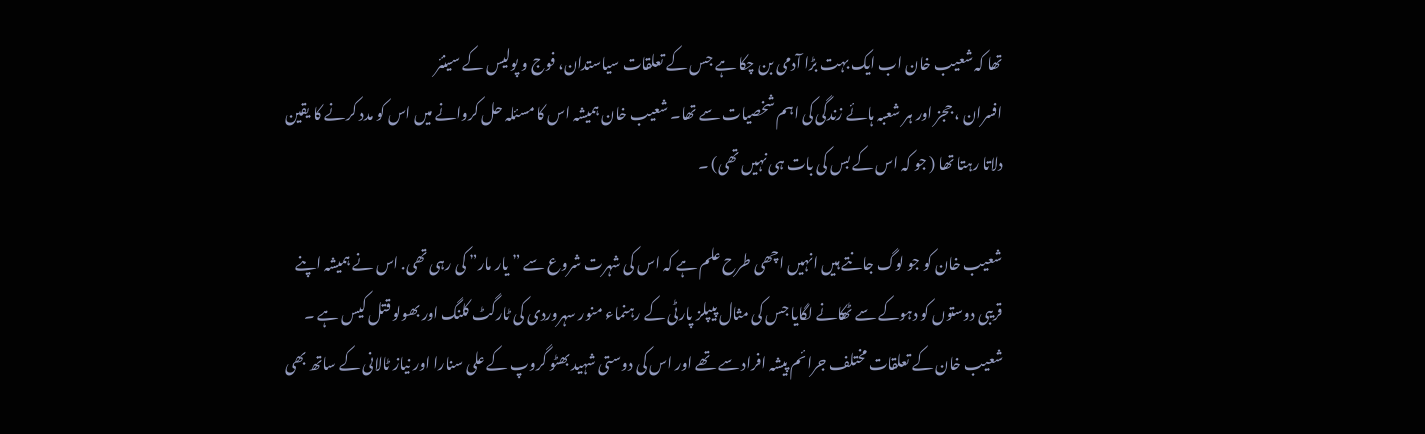تھا کہ شعیب خان اب ایک بہت بڑا آدمی بن چکا ہے جس کے تعلقات سیاستدان، فوج و پولیس کے سینئر
افسران ، ججز اور ہر شعبہ ہائے زندگی کی اہم شخصیات سے تھا۔ شعیب خان ہمیشہ اس کا مسئلہ حل کروانے میں اس کو مدد کرنے کا یقین
دلاتا رہتا تھا ( جو کہ اس کے بس کی بات ہی نہیں تھی) ۔

شعیب خان کو جو لوگ جانتے ہیں انہیں اچھی طرح علم ہے کہ اس کی شہرت شروع سے ” یار مار” کی رہی تھی. اس نے ہمیشہ اپنے
قریبی دوستوں کو دہوکے سے ٹھکانے لگایا جس کی مثال پیپلز پارٹی کے رہنماء منور سہروردی کی ٹارگٹ کلنگ اور بھولو قتل کیس ہے ۔
شعیب خان کے تعلقات مختلف جرائم پیشہ افراد سے تھے اور اس کی دوستی شہید بھٹو گروپ کے علی سنارا اور نیاز ٹالانی کے ساتھ بھی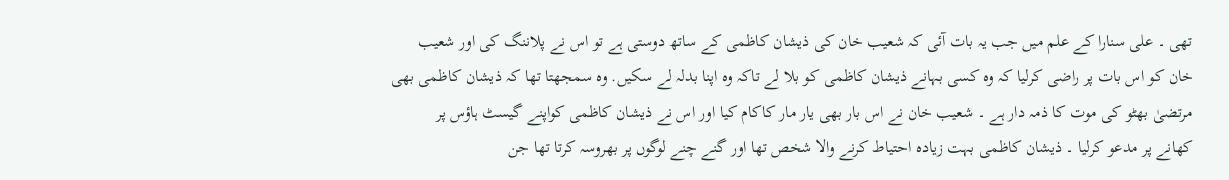تھی ۔ علی سنارا کے علم میں جب یہ بات آئی کہ شعیب خان کی ذیشان کاظمی کے ساتھ دوستی ہے تو اس نے پلاننگ کی اور شعیب
خان کو اس بات پر راضی کرلیا کہ وہ کسی بہانے ذیشان کاظمی کو بلا لے تاکہ وہ اپنا بدلہ لے سکیں. وہ سمجھتا تھا کہ ذیشان کاظمی بھی
مرتضیٰ بھٹو کی موت کا ذمہ دار ہے ۔ شعیب خان نے اس بار بھی یار مار کاکام کیا اور اس نے ذیشان کاظمی کواپنے گیسٹ ہاؤس پر
کھانے پر مدعو کرلیا ۔ ذیشان کاظمی بہت زیادہ احتیاط کرنے والا شخص تھا اور گنے چنے لوگوں پر بھروسہ کرتا تھا جن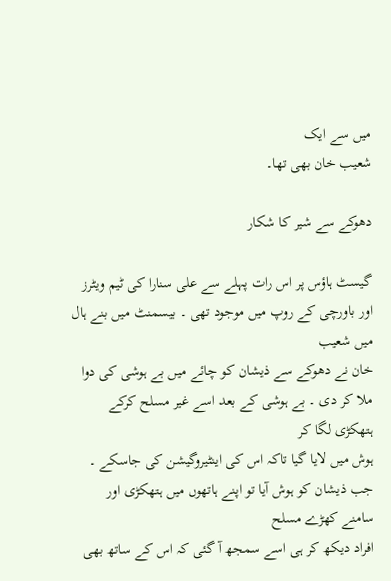میں سے ایک
شعیب خان بھی تھا۔

دھوکے سے شیر کا شکار

گیسٹ ہاؤس پر اس رات پہلے سے علی سنارا کی ٹیم ویٹرز اور باورچی کے روپ میں موجود تھی ۔ بیسمنٹ میں بنے ہال میں شعیب
خان نے دھوکے سے ذیشان کو چائے میں بے ہوشی کی دوا ملا کر دی ۔ بے ہوشی کے بعد اسے غیر مسلح کرکے ہتھکڑی لگا کر
ہوش میں لایا گیا تاکہ اس کی اینٹیروگیشن کی جاسکے ۔ جب ذیشان کو ہوش آیا تو اپنے ہاتھوں میں ہتھکڑی اور سامنے کھڑے مسلح
افراد دیکھ کر ہی اسے سمجھ آ گئی کہ اس کے ساتھ بھی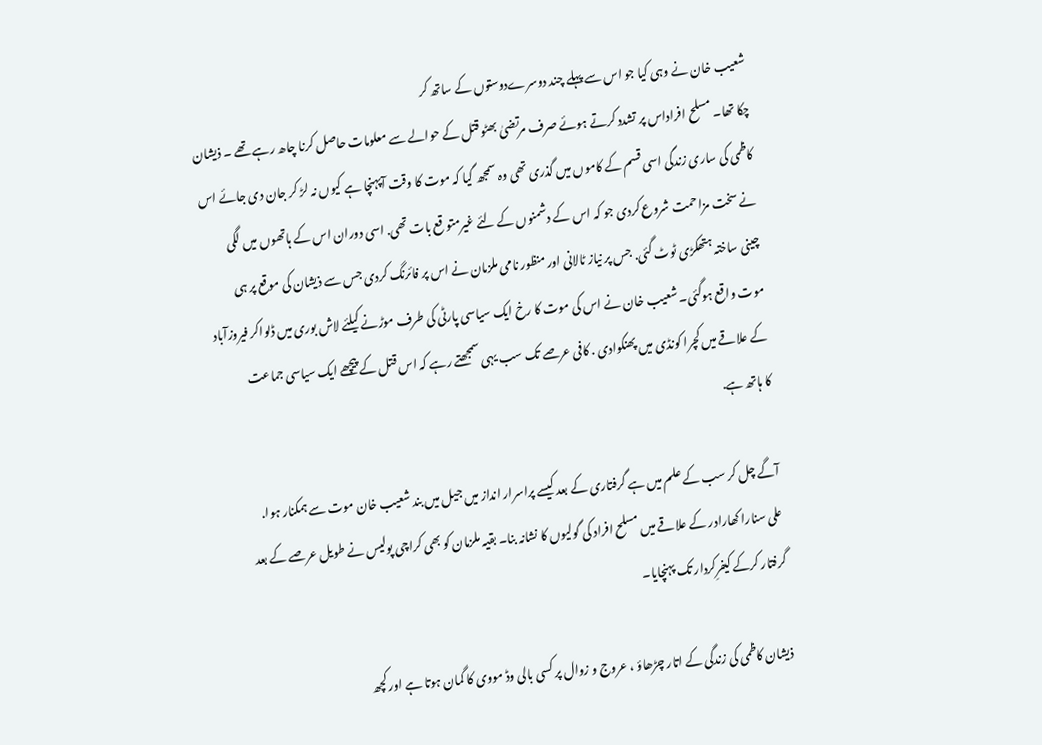شعیب خان نے وہی کیا جو اس سے پہلے چند دوسرےدوستوں کے ساتھ کر
چکا تھا۔ مسلح افراداس پر تشدد کرتے ہوئے صرف مرتضیٰ بھٹو قتل کے حوالے سے معلومات حاصل کرنا چاھ رہے تھے ۔ ذیشان
کاظمی کی ساری زندگی اسی قسم کے کاموں میں گذری تھی وہ سمجھ گیا کہ موت کا وقت آپہنچا ہے کیوں نہ لڑ کر جان دی جائے اس
نے سخت مزاحمت شروع کردی جو کہ اس کے دشمنوں کے لئے غیرمتو قع بات تھی. اسی دوران اس کے ہاتھوں میں لگی
چینی ساختہ ہتھکڑی ٹوٹ گئی. جس پر نیاز ٹالانی اور منظور نامی ملزمان نے اس پر فائرنگ کردی جس سے ذیشان کی موقع پر ہی
موت واقع ہوگئی۔ شعیب خان نے اس کی موت کا رخ ایک سیاسی پارٹی کی طرف موڑنے کیلئے لاش بوری میں ڈلواکر فیروزآباد
کے علاقے میں کچرا کونڈی میں پھنکوادی . کافی عرصے تک سب یہی سمجھتے رہے کہ اس قتل کے پیچھے ایک سیاسی جماعت
کا ہاتھ ہے.

آگے چل کر سب کے علم میں ہے گرفتاری کے بعد کیسے پراسرار انداز میں جیل میں بند شعیب خان موت سے ہمکنار ہوا.
علی سنارا کھارادر کے علاقے میں مسلح افراد کی گولیوں کا نشانہ بنا۔ بقیہ ملزمان کو بھی کراچی پولیس نے طویل عرصے کے بعد
گرفتار کرکے کیفرِکردار تک پہنچایا۔

ذیشان کاظمی کی زندگی کے اتار چڑھاؤ ، عروج و زوال پر کسی بالی وڈ مووی کا گمان ہوتا ہے اور کچھ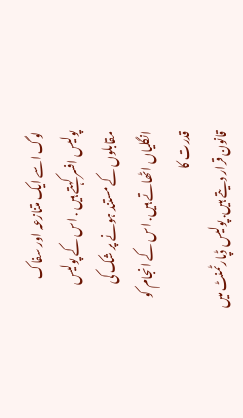لوگ اسے ایک متنازعہ اور سفاک
پولیس افسر کہتے ہیں . اس کے پولیس مقابلوں کے مستند ہونے پر شک کی انگلیاں اٹھاتے ہیں. اس کے انجام کو قدرت کا
قانون قرار دیتے ہیں. پولیس ڈپارٹمنٹ میں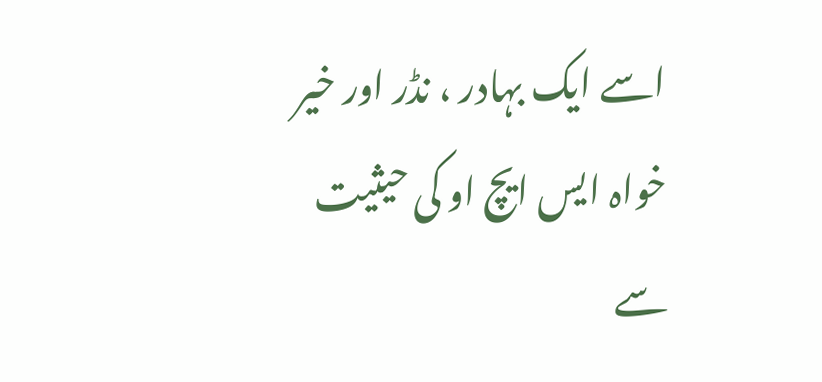اسے ایک بہادر ، نڈر اور خیر خواہ ایس ایچ او کی حیثیت سے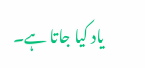یاد کیا جاتا ہے۔